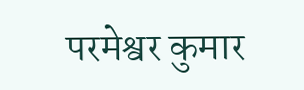परमेश्वर कुमार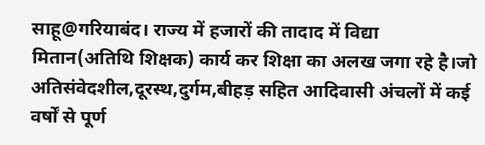साहू@गरियाबंद। राज्य में हजारों की तादाद में विद्या मितान(अतिथि शिक्षक) कार्य कर शिक्षा का अलख जगा रहे है।जो अतिसंवेदशील,दूरस्थ,दुर्गम,बीहड़ सहित आदिवासी अंचलों में कई वर्षों से पूर्ण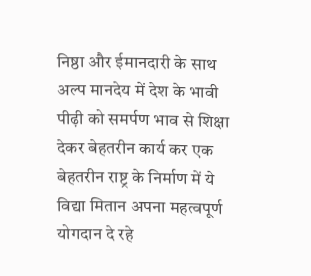निष्ठा और ईमानदारी के साथ अल्प मानदेय में देश के भावी पीढ़ी को समर्पण भाव से शिक्षा देकर बेहतरीन कार्य कर एक बेहतरीन राष्ट्र के निर्माण में ये विद्या मितान अपना महत्वपूर्ण योगदान दे रहे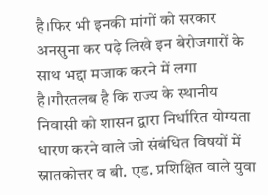है।फिर भी इनकी मांगों को सरकार अनसुना कर पढ़े लिखे इन बेरोजगारों के साथ भद्दा मजाक करने में लगा है।गौरतलब है कि राज्य के स्थानीय निवासी को शासन द्वारा निर्धारित योग्यता धारण करने वाले जो संबंधित विषयों में स्नातकोत्तर व बी. एड. प्रशिक्षित वाले युवा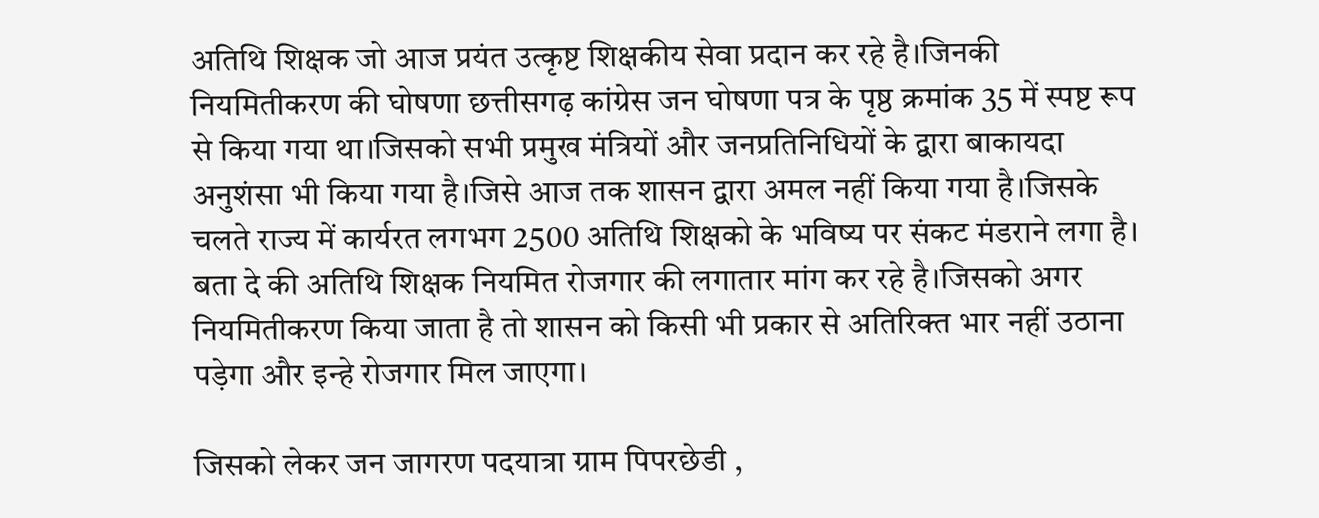अतिथि शिक्षक जो आज प्रयंत उत्कृष्ट शिक्षकीय सेवा प्रदान कर रहे है।जिनकी नियमितीकरण की घोषणा छत्तीसगढ़ कांग्रेस जन घोषणा पत्र के पृष्ठ क्रमांक 35 में स्पष्ट रूप से किया गया था।जिसको सभी प्रमुख मंत्रियों और जनप्रतिनिधियों के द्वारा बाकायदा अनुशंसा भी किया गया है।जिसे आज तक शासन द्वारा अमल नहीं किया गया है।जिसके चलते राज्य में कार्यरत लगभग 2500 अतिथि शिक्षको के भविष्य पर संकट मंडराने लगा है।
बता दे की अतिथि शिक्षक नियमित रोजगार की लगातार मांग कर रहे है।जिसको अगर नियमितीकरण किया जाता है तो शासन को किसी भी प्रकार से अतिरिक्त भार नहीं उठाना पड़ेगा और इन्हे रोजगार मिल जाएगा।

जिसको लेकर जन जागरण पदयात्रा ग्राम पिपरछेडी ,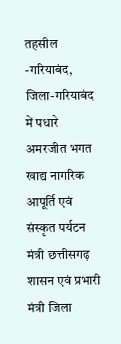तहसील -गरियाबंद, जिला-गरियाबंद में पधारे अमरजीत भगत खाद्य नागरिक आपूर्ति एवं संस्कृत पर्यटन मंत्री छत्तीसगढ़ शासन एवं प्रभारी मंत्री जिला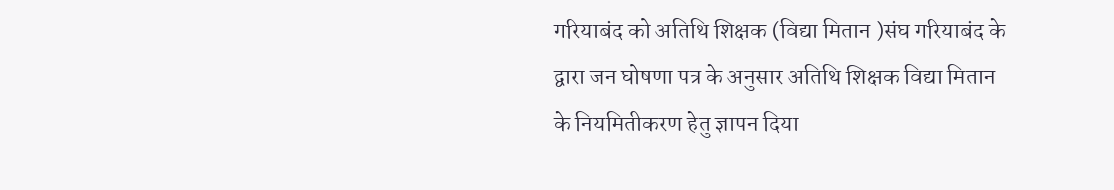गरियाबंद को अतिथि शिक्षक (विद्या मितान )संघ गरियाबंद के द्वारा जन घोषणा पत्र के अनुसार अतिथि शिक्षक विद्या मितान के नियमितीकरण हेतु ज्ञापन दिया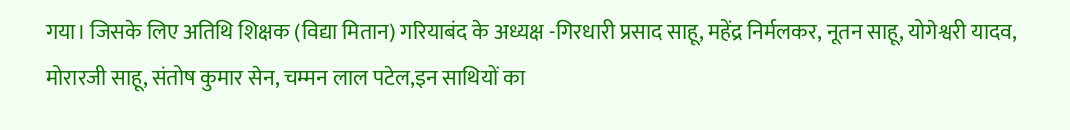गया। जिसके लिए अतिथि शिक्षक (विद्या मितान) गरियाबंद के अध्यक्ष -गिरधारी प्रसाद साहू, महेंद्र निर्मलकर, नूतन साहू, योगेश्वरी यादव, मोरारजी साहू, संतोष कुमार सेन, चम्मन लाल पटेल,इन साथियों का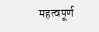महत्वपूर्ण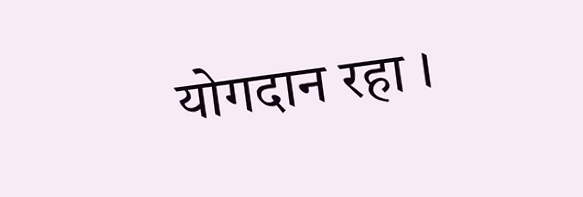योगदान रहा ।